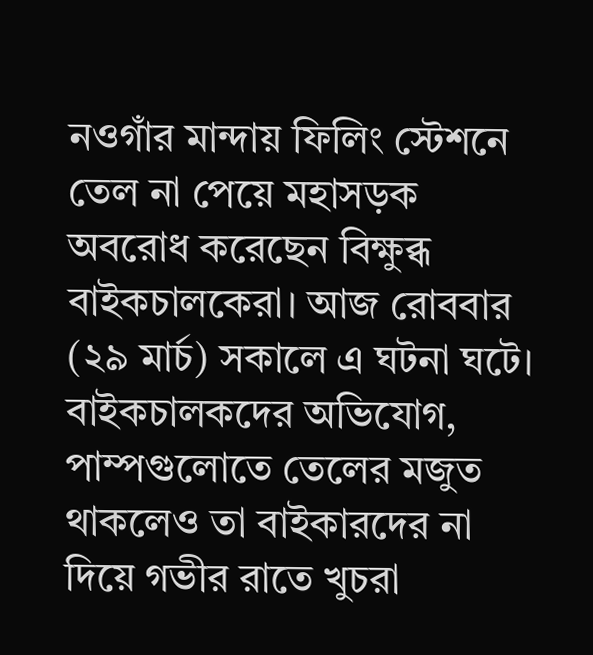নওগাঁর মান্দায় ফিলিং স্টেশনে তেল না পেয়ে মহাসড়ক অবরোধ করেছেন বিক্ষুব্ধ বাইকচালকেরা। আজ রোববার (২৯ মার্চ) সকালে এ ঘটনা ঘটে। বাইকচালকদের অভিযোগ, পাম্পগুলোতে তেলের মজুত থাকলেও তা বাইকারদের না দিয়ে গভীর রাতে খুচরা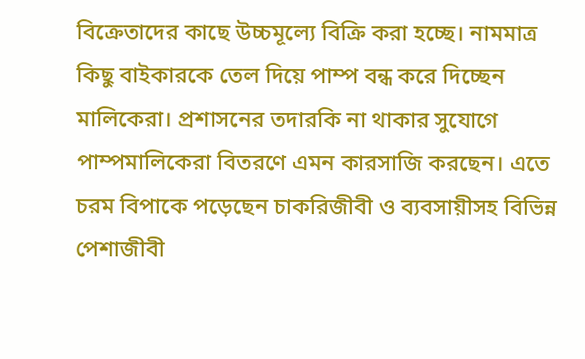বিক্রেতাদের কাছে উচ্চমূল্যে বিক্রি করা হচ্ছে। নামমাত্র কিছু বাইকারকে তেল দিয়ে পাম্প বন্ধ করে দিচ্ছেন মালিকেরা। প্রশাসনের তদারকি না থাকার সুযোগে পাম্পমালিকেরা বিতরণে এমন কারসাজি করছেন। এতে চরম বিপাকে পড়েছেন চাকরিজীবী ও ব্যবসায়ীসহ বিভিন্ন পেশাজীবী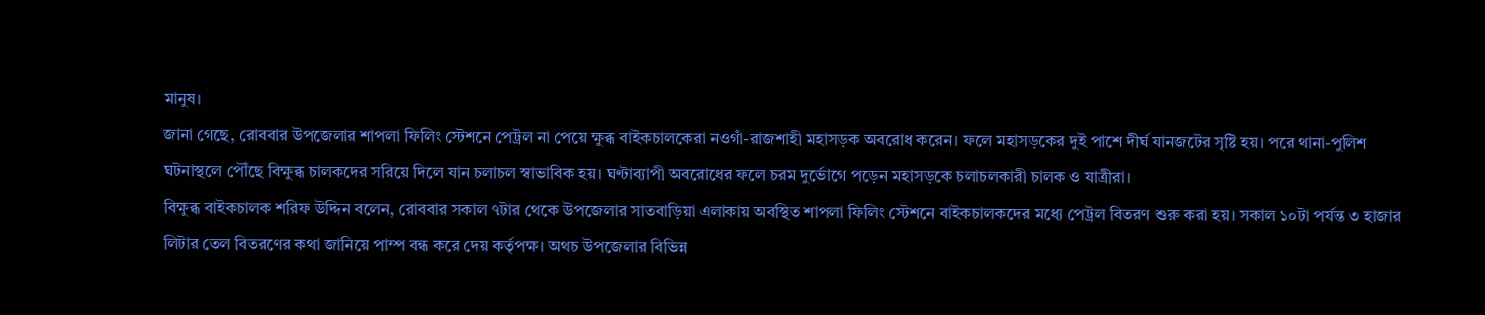মানুষ।
জানা গেছে, রোববার উপজেলার শাপলা ফিলিং স্টেশনে পেট্রল না পেয়ে ক্ষুব্ধ বাইকচালকেরা নওগাঁ-রাজশাহী মহাসড়ক অবরোধ করেন। ফলে মহাসড়কের দুই পাশে দীর্ঘ যানজটের সৃষ্টি হয়। পরে থানা-পুলিশ ঘটনাস্থলে পৌঁছে বিক্ষুব্ধ চালকদের সরিয়ে দিলে যান চলাচল স্বাভাবিক হয়। ঘণ্টাব্যাপী অবরোধের ফলে চরম দুর্ভোগে পড়েন মহাসড়কে চলাচলকারী চালক ও যাত্রীরা।
বিক্ষুব্ধ বাইকচালক শরিফ উদ্দিন বলেন, রোববার সকাল ৭টার থেকে উপজেলার সাতবাড়িয়া এলাকায় অবস্থিত শাপলা ফিলিং স্টেশনে বাইকচালকদের মধ্যে পেট্রল বিতরণ শুরু করা হয়। সকাল ১০টা পর্যন্ত ৩ হাজার লিটার তেল বিতরণের কথা জানিয়ে পাম্প বন্ধ করে দেয় কর্তৃপক্ষ। অথচ উপজেলার বিভিন্ন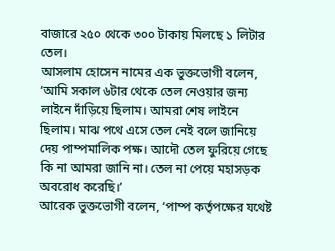বাজারে ২৫০ থেকে ৩০০ টাকায় মিলছে ১ লিটার তেল।
আসলাম হোসেন নামের এক ভুক্তভোগী বলেন, ‘আমি সকাল ৬টার থেকে তেল নেওয়ার জন্য লাইনে দাঁড়িয়ে ছিলাম। আমরা শেষ লাইনে ছিলাম। মাঝ পথে এসে তেল নেই বলে জানিয়ে দেয় পাম্পমালিক পক্ষ। আদৌ তেল ফুরিয়ে গেছে কি না আমরা জানি না। তেল না পেয়ে মহাসড়ক অবরোধ করেছি।’
আরেক ভুক্তভোগী বলেন, ‘পাম্প কর্তৃপক্ষের যথেষ্ট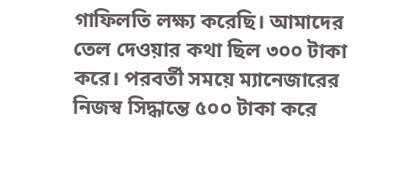গাফিলতি লক্ষ্য করেছি। আমাদের তেল দেওয়ার কথা ছিল ৩০০ টাকা করে। পরবর্তী সময়ে ম্যানেজারের নিজস্ব সিদ্ধান্তে ৫০০ টাকা করে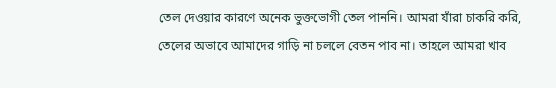তেল দেওয়ার কারণে অনেক ভুক্তভোগী তেল পাননি। আমরা যাঁরা চাকরি করি, তেলের অভাবে আমাদের গাড়ি না চললে বেতন পাব না। তাহলে আমরা খাব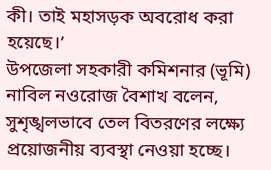কী। তাই মহাসড়ক অবরোধ করা হয়েছে।’
উপজেলা সহকারী কমিশনার (ভূমি) নাবিল নওরোজ বৈশাখ বলেন, সুশৃঙ্খলভাবে তেল বিতরণের লক্ষ্যে প্রয়োজনীয় ব্যবস্থা নেওয়া হচ্ছে।